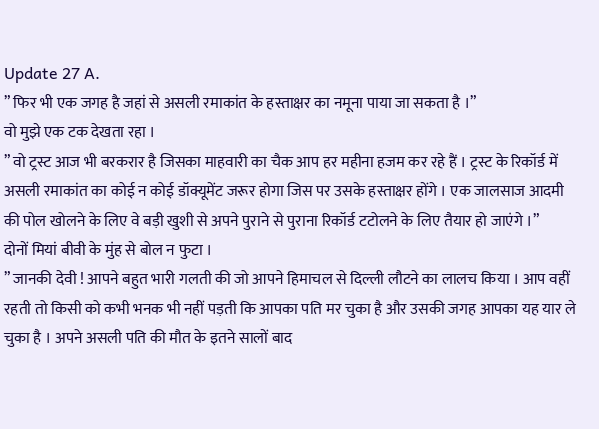Update 27 A.
” फिर भी एक जगह है जहां से असली रमाकांत के हस्ताक्षर का नमूना पाया जा सकता है ।”
वो मुझे एक टक देखता रहा ।
” वो ट्रस्ट आज भी बरकरार है जिसका माहवारी का चैक आप हर महीना हजम कर रहे हैं । ट्रस्ट के रिकॉर्ड में असली रमाकांत का कोई न कोई डॉक्यूमेंट जरूर होगा जिस पर उसके हस्ताक्षर होंगे । एक जालसाज आदमी की पोल खोलने के लिए वे बड़ी खुशी से अपने पुराने से पुराना रिकॉर्ड टटोलने के लिए तैयार हो जाएंगे ।”
दोनों मियां बीवी के मुंह से बोल न फुटा ।
” जानकी देवी ! आपने बहुत भारी गलती की जो आपने हिमाचल से दिल्ली लौटने का लालच किया । आप वहीं रहती तो किसी को कभी भनक भी नहीं पड़ती कि आपका पति मर चुका है और उसकी जगह आपका यह यार ले चुका है । अपने असली पति की मौत के इतने सालों बाद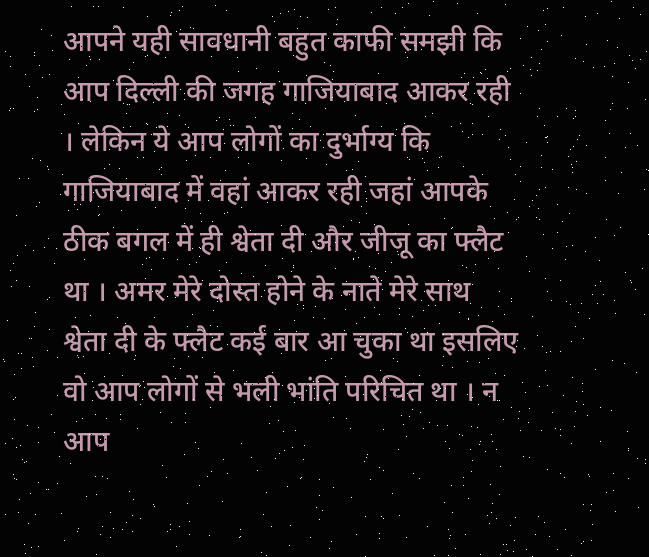आपने यही सावधानी बहुत काफी समझी कि आप दिल्ली की जगह गाजियाबाद आकर रही । लेकिन ये आप लोगों का दुर्भाग्य कि गाजियाबाद में वहां आकर रही जहां आपके ठीक बगल में ही श्वेता दी और जीजू का फ्लैट था । अमर मेरे दोस्त होने के नाते मेरे साथ श्वेता दी के फ्लैट कई बार आ चुका था इसलिए वो आप लोगों से भली भांति परिचित था । न आप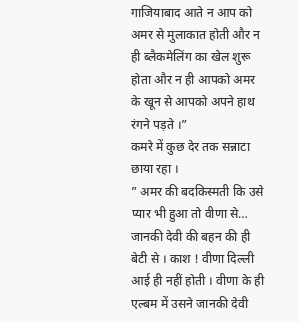गाजियाबाद आते न आप को अमर से मुलाकात होती और न ही ब्लैकमेलिंग का खेल शुरू होता और न ही आपको अमर के खून से आपको अपने हाथ रंगने पड़ते ।”
कमरे में कुछ देर तक सन्नाटा छाया रहा ।
” अमर की बदकिस्मती कि उसे प्यार भी हुआ तो वीणा से… जानकी देवी की बहन की ही बेटी से । काश ! वीणा दिल्ली आई ही नहीं होती । वीणा के ही एल्बम में उसने जानकी देवी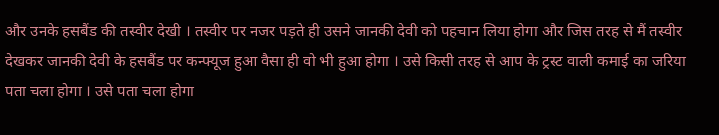और उनके हसबैंड की तस्वीर देखी । तस्वीर पर नजर पड़ते ही उसने जानकी देवी को पहचान लिया होगा और जिस तरह से मैं तस्वीर देखकर जानकी देवी के हसबैंड पर कन्फ्यूज हुआ वैसा ही वो भी हुआ होगा । उसे किसी तरह से आप के ट्रस्ट वाली कमाई का जरिया पता चला होगा । उसे पता चला होगा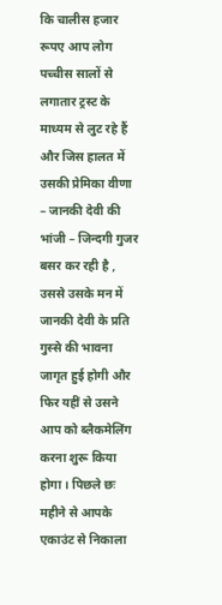कि चालीस हजार रूपए आप लोग पच्चीस सालों से लगातार ट्रस्ट के माध्यम से लुट रहे हैं और जिस हालत में उसकी प्रेमिका वीणा – जानकी देवी की भांजी – जिन्दगी गुजर बसर कर रही है , उससे उसके मन में जानकी देवी के प्रति गुस्से की भावना जागृत हुई होगी और फिर यहीं से उसने आप को ब्लैकमेलिंग करना शुरू किया होगा । पिछले छः महीने से आपके एकाउंट से निकाला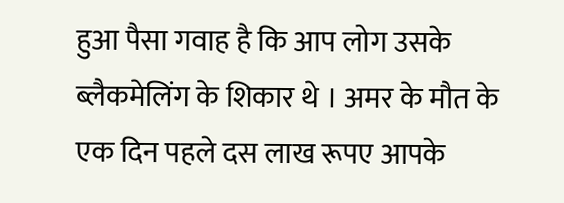हुआ पैसा गवाह है कि आप लोग उसके ब्लैकमेलिंग के शिकार थे । अमर के मौत के एक दिन पहले दस लाख रूपए आपके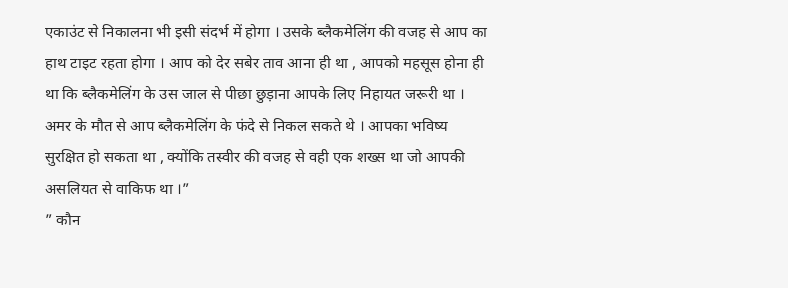एकाउंट से निकालना भी इसी संदर्भ में होगा । उसके ब्लैकमेलिंग की वजह से आप का हाथ टाइट रहता होगा । आप को देर सबेर ताव आना ही था , आपको महसूस होना ही था कि ब्लैकमेलिंग के उस जाल से पीछा छुड़ाना आपके लिए निहायत जरूरी था । अमर के मौत से आप ब्लैकमेलिंग के फंदे से निकल सकते थे । आपका भविष्य सुरक्षित हो सकता था , क्योंकि तस्वीर की वजह से वही एक शख्स था जो आपकी असलियत से वाकिफ था ।”
” कौन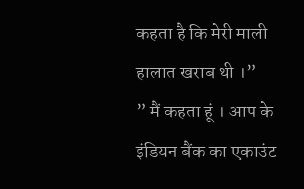कहता है कि मेरी माली हालात खराब थी ।”
” मैं कहता हूं । आप के इंडियन बैंक का एकाउंट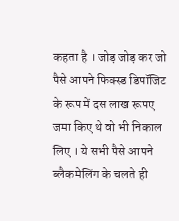कहता है । जोड़ जोड़ कर जो पैसे आपने फिक्स्ड डिपॉजिट के रूप में दस लाख रूपए जमा किए थे वो भी निकाल लिए । ये सभी पैसे आपने ब्लैकमेलिंग के चलते ही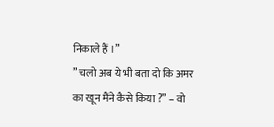निकाले हैं ।”
” चलो अब ये भी बता दो कि अमर का खून मैंने कैसे किया ?” – वो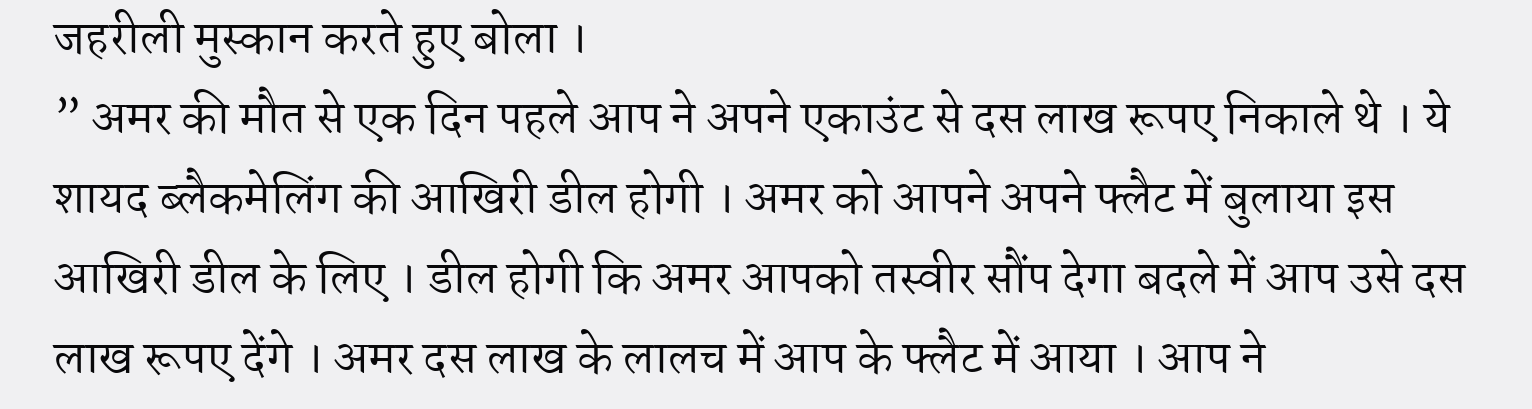जहरीली मुस्कान करते हुए बोला ।
” अमर की मौत से एक दिन पहले आप ने अपने एकाउंट से दस लाख रूपए निकाले थे । ये शायद ब्लैकमेलिंग की आखिरी डील होगी । अमर को आपने अपने फ्लैट में बुलाया इस आखिरी डील के लिए । डील होगी कि अमर आपको तस्वीर सौंप देगा बदले में आप उसे दस लाख रूपए देंगे । अमर दस लाख के लालच में आप के फ्लैट में आया । आप ने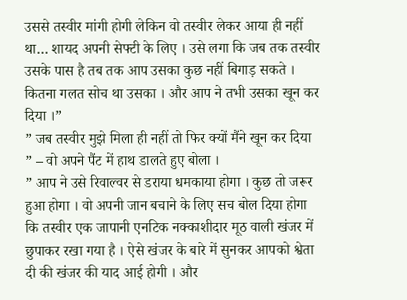उससे तस्वीर मांगी होगी लेकिन वो तस्वीर लेकर आया ही नहीं था… शायद अपनी सेफ्टी के लिए । उसे लगा कि जब तक तस्वीर उसके पास है तब तक आप उसका कुछ नहीं बिगाड़ सकते । कितना गलत सोच था उसका । और आप ने तभी उसका खून कर दिया ।”
” जब तस्वीर मुझे मिला ही नहीं तो फिर क्यों मैंने खून कर दिया ” – वो अपने पैंट में हाथ डालते हुए बोला ।
” आप ने उसे रिवाल्वर से डराया धमकाया होगा । कुछ तो जरूर हुआ होगा । वो अपनी जान बचाने के लिए सच बोल दिया होगा कि तस्वीर एक जापानी एनटिक नक्काशीदार मूठ वाली खंजर में छुपाकर रखा गया है । ऐसे खंजर के बारे में सुनकर आपको श्वेता दी की खंजर की याद आई होगी । और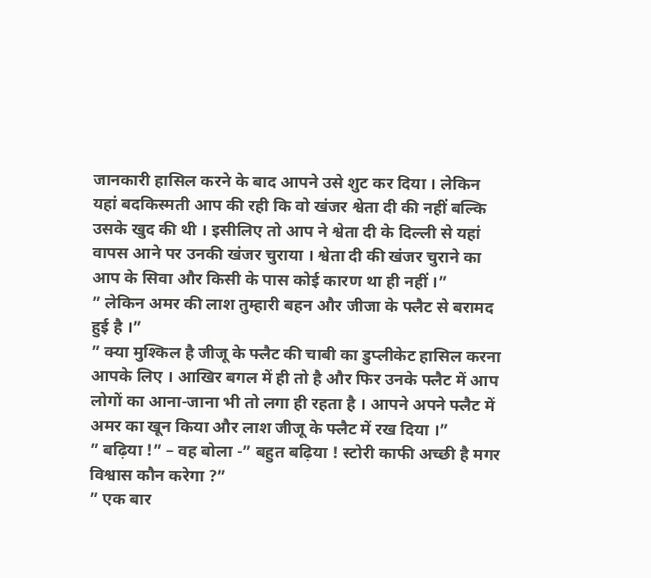जानकारी हासिल करने के बाद आपने उसे शुट कर दिया । लेकिन यहां बदकिस्मती आप की रही कि वो खंजर श्वेता दी की नहीं बल्कि उसके खुद की थी । इसीलिए तो आप ने श्वेता दी के दिल्ली से यहां वापस आने पर उनकी खंजर चुराया । श्वेता दी की खंजर चुराने का आप के सिवा और किसी के पास कोई कारण था ही नहीं ।”
” लेकिन अमर की लाश तुम्हारी बहन और जीजा के फ्लैट से बरामद हुई है ।”
” क्या मुश्किल है जीजू के फ्लैट की चाबी का डुप्लीकेट हासिल करना आपके लिए । आखिर बगल में ही तो है और फिर उनके फ्लैट में आप लोगों का आना-जाना भी तो लगा ही रहता है । आपने अपने फ्लैट में अमर का खून किया और लाश जीजू के फ्लैट में रख दिया ।”
” बढ़िया !” – वह बोला -” बहुत बढ़िया ! स्टोरी काफी अच्छी है मगर विश्वास कौन करेगा ?”
” एक बार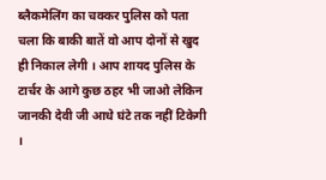ब्लैकमेलिंग का चक्कर पुलिस को पता चला कि बाकी बातें वो आप दोनों से खुद ही निकाल लेगी । आप शायद पुलिस के टार्चर के आगे कुछ ठहर भी जाओ लेकिन जानकी देवी जी आधे घंटे तक नहीं टिकेगी ।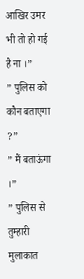आखिर उमर भी तो हो गई है ना ।”
” पुलिस को कौन बताएगा ?”
” मैं बताऊंगा ।”
” पुलिस से तुम्हारी मुलाकात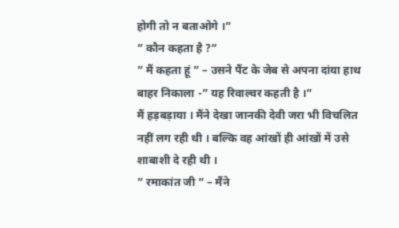होगी तो न बताओगे ।”
” कौन कहता है ?”
” मैं कहता हूं ” – उसने पैंट के जेब से अपना दांया हाथ बाहर निकाला -” यह रिवाल्वर कहती है ।”
मैं हड़बड़ाया । मैंने देखा जानकी देवी जरा भी विचलित नहीं लग रही थी । बल्कि वह आंखों ही आंखों में उसे शाबाशी दे रही थी ।
” रमाकांत जी ” – मैंने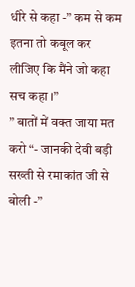धीरे से कहा -” कम से कम इतना तो कबूल कर लीजिए कि मैंने जो कहा सच कहा ।”
” बातों में वक्त जाया मत करो “- जानकी देवी बड़ी सख्ती से रमाकांत जी से बोली -”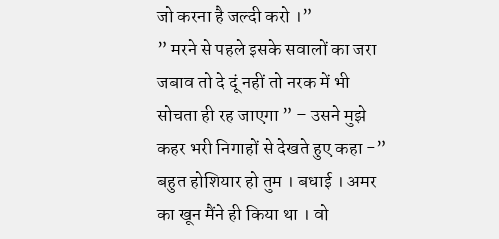जो करना है जल्दी करो ।”
” मरने से पहले इसके सवालों का जरा जबाव तो दे दूं नहीं तो नरक में भी सोचता ही रह जाएगा ” – उसने मुझे कहर भरी निगाहों से देखते हुए कहा -” बहुत होशियार हो तुम । बधाई । अमर का खून मैंने ही किया था । वो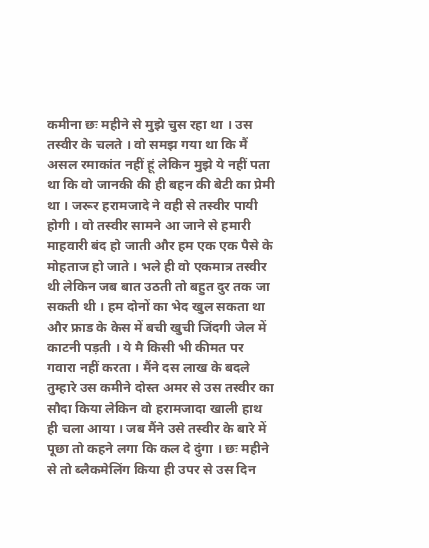कमीना छः महीने से मुझे चुस रहा था । उस तस्वीर के चलते । वो समझ गया था कि मैं असल रमाकांत नहीं हूं लेकिन मुझे ये नहीं पता था कि वो जानकी की ही बहन की बेटी का प्रेमी था । जरूर हरामजादे ने वही से तस्वीर पायी होगी । वो तस्वीर सामने आ जाने से हमारी माहवारी बंद हो जाती और हम एक एक पैसे के मोहताज हो जाते । भले ही वो एकमात्र तस्वीर थी लेकिन जब बात उठती तो बहुत दुर तक जा सकती थी । हम दोनों का भेद खुल सकता था और फ्राड के केस में बची खुची जिंदगी जेल में काटनी पड़ती । ये मै किसी भी कीमत पर गवारा नहीं करता । मैंने दस लाख के बदले तुम्हारे उस कमीने दोस्त अमर से उस तस्वीर का सौदा किया लेकिन वो हरामजादा खाली हाथ ही चला आया । जब मैंने उसे तस्वीर के बारे में पूछा तो कहने लगा कि कल दे दुंगा । छः महीने से तो ब्लैकमेलिंग किया ही उपर से उस दिन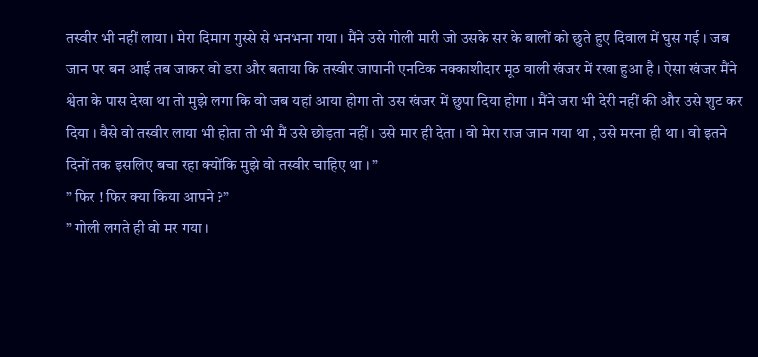तस्वीर भी नहीं लाया । मेरा दिमाग गुस्से से भनभना गया । मैंने उसे गोली मारी जो उसके सर के बालों को छुते हुए दिवाल में घुस गई । जब जान पर बन आई तब जाकर वो डरा और बताया कि तस्वीर जापानी एनटिक नक्काशीदार मूठ वाली खंजर में रखा हुआ है । ऐसा खंजर मैंने श्वेता के पास देखा था तो मुझे लगा कि वो जब यहां आया होगा तो उस खंजर में छुपा दिया होगा । मैंने जरा भी देरी नहीं की और उसे शुट कर दिया । वैसे वो तस्वीर लाया भी होता तो भी मैं उसे छोड़ता नहीं । उसे मार ही देता । वो मेरा राज जान गया था , उसे मरना ही था । वो इतने दिनों तक इसलिए बचा रहा क्योंकि मुझे वो तस्वीर चाहिए था । ”
” फिर ! फिर क्या किया आपने ?”
” गोली लगते ही वो मर गया ।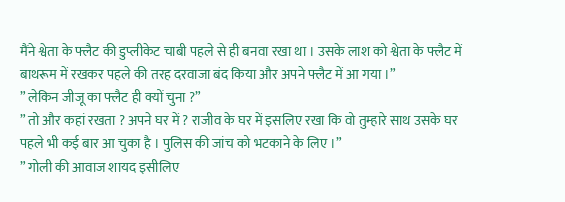मैंने श्वेता के फ्लैट की डुप्लीकेट चाबी पहले से ही बनवा रखा था । उसके लाश को श्वेता के फ्लैट में बाथरूम में रखकर पहले की तरह दरवाजा बंद किया और अपने फ्लैट में आ गया ।”
” लेकिन जीजू का फ्लैट ही क्यों चुना ?”
” तो और कहां रखता ? अपने घर में ? राजीव के घर में इसलिए रखा कि वो तुम्हारे साथ उसके घर पहले भी कई बार आ चुका है । पुलिस की जांच को भटकाने के लिए ।”
” गोली की आवाज शायद इसीलिए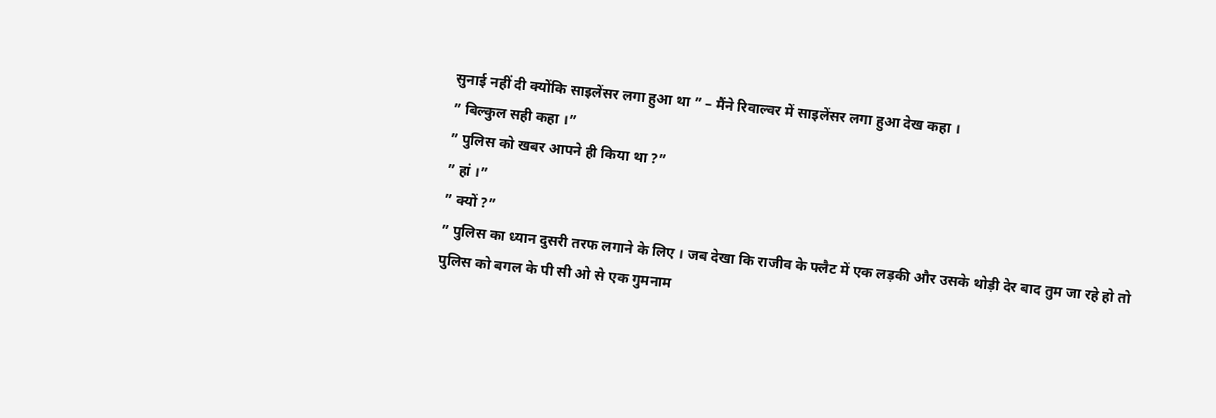सुनाई नहीं दी क्योंकि साइलेंसर लगा हुआ था ” – मैंने रिवाल्वर में साइलेंसर लगा हुआ देख कहा ।
” बिल्कुल सही कहा ।”
” पुलिस को खबर आपने ही किया था ?”
” हां ।”
” क्यों ?”
” पुलिस का ध्यान दुसरी तरफ लगाने के लिए । जब देखा कि राजीव के फ्लैट में एक लड़की और उसके थोड़ी देर बाद तुम जा रहे हो तो पुलिस को बगल के पी सी ओ से एक गुमनाम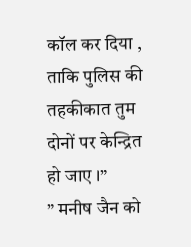कॉल कर दिया , ताकि पुलिस की तहकीकात तुम दोनों पर केन्द्रित हो जाए ।”
” मनीष जैन को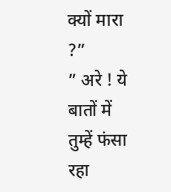क्यों मारा ?”
” अरे ! ये बातों में तुम्हें फंसा रहा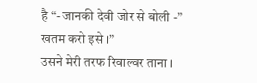है “- जानकी देवी जोर से बोली -” खतम करो इसे ।”
उसने मेरी तरफ रिवाल्वर ताना ।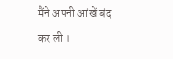मैंने अपनी आंखें बंद कर ली ।